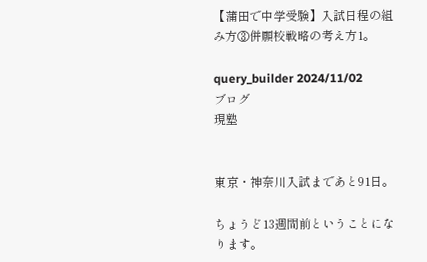【蒲田で中学受験】入試日程の組み方③併願校戦略の考え方1。

query_builder 2024/11/02
ブログ
現塾


東京・神奈川入試まであと91日。

ちょうど13週間前ということになります。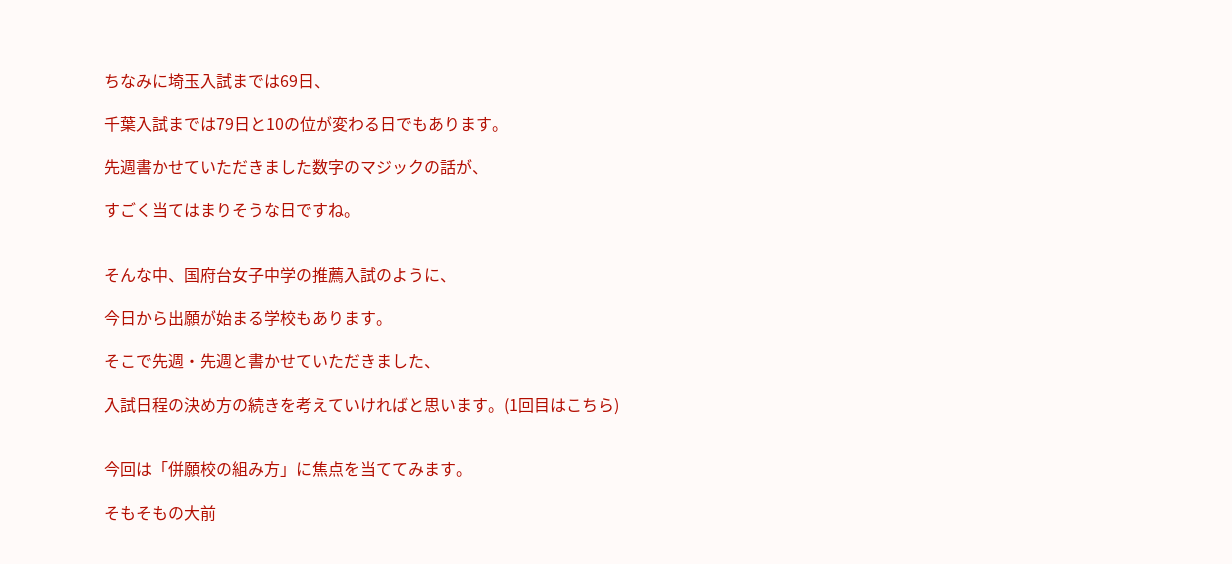ちなみに埼玉入試までは69日、

千葉入試までは79日と10の位が変わる日でもあります。

先週書かせていただきました数字のマジックの話が、

すごく当てはまりそうな日ですね。


そんな中、国府台女子中学の推薦入試のように、

今日から出願が始まる学校もあります。

そこで先週・先週と書かせていただきました、

入試日程の決め方の続きを考えていければと思います。(1回目はこちら)


今回は「併願校の組み方」に焦点を当ててみます。

そもそもの大前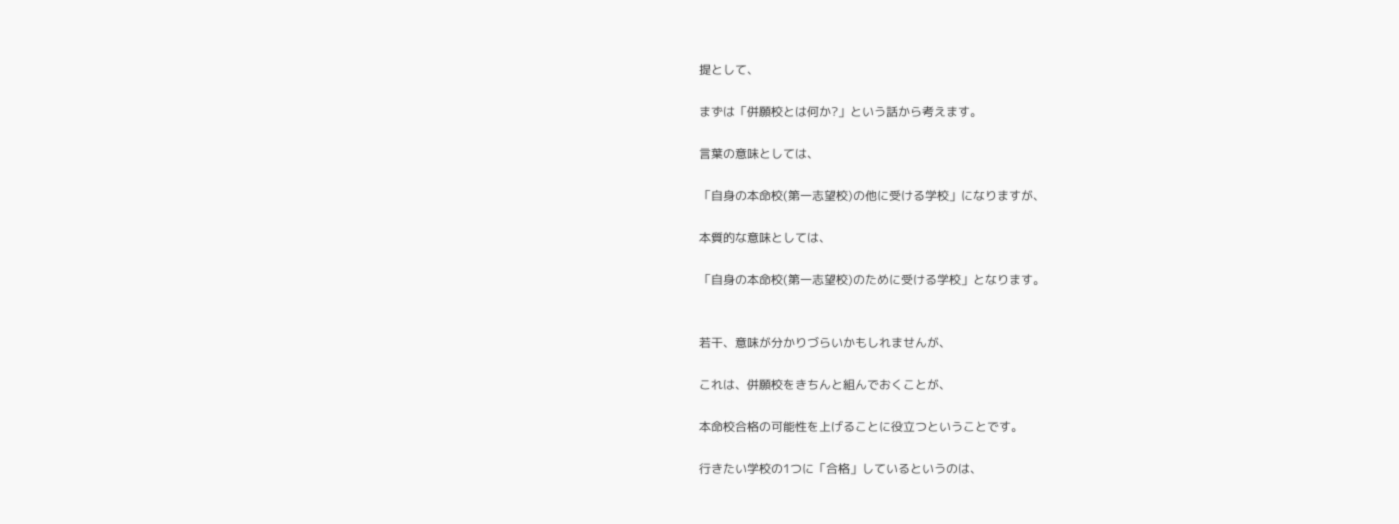提として、

まずは「併願校とは何か?」という話から考えます。

言葉の意味としては、

「自身の本命校(第一志望校)の他に受ける学校」になりますが、

本質的な意味としては、

「自身の本命校(第一志望校)のために受ける学校」となります。


若干、意味が分かりづらいかもしれませんが、

これは、併願校をきちんと組んでおくことが、

本命校合格の可能性を上げることに役立つということです。

行きたい学校の1つに「合格」しているというのは、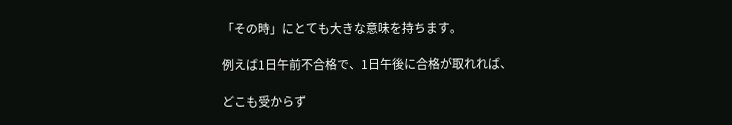「その時」にとても大きな意味を持ちます。

例えば1日午前不合格で、1日午後に合格が取れれば、

どこも受からず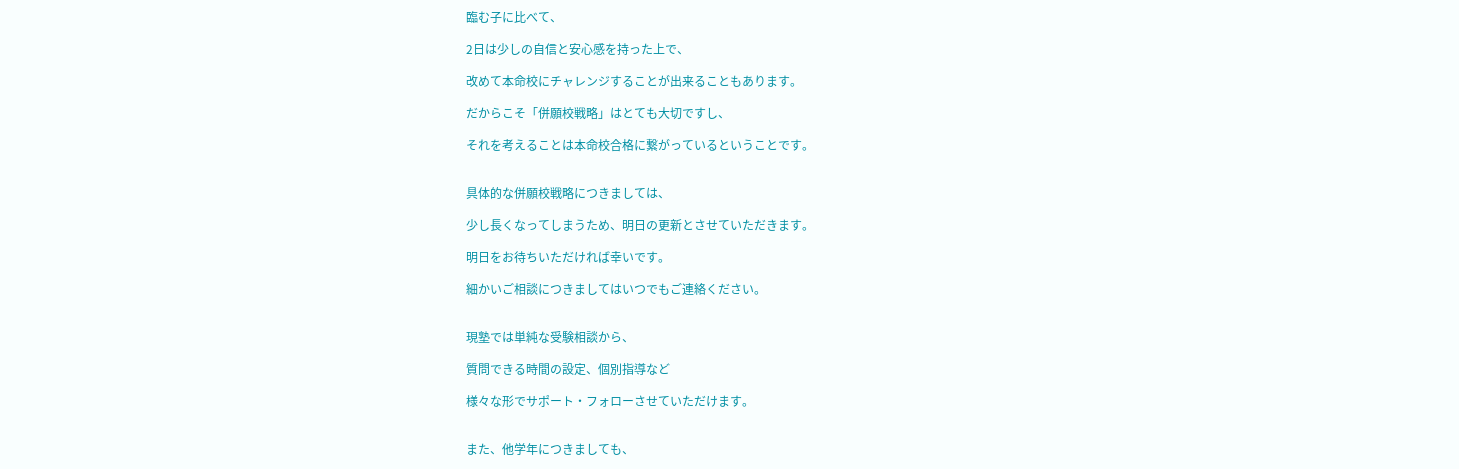臨む子に比べて、

2日は少しの自信と安心感を持った上で、

改めて本命校にチャレンジすることが出来ることもあります。

だからこそ「併願校戦略」はとても大切ですし、

それを考えることは本命校合格に繋がっているということです。


具体的な併願校戦略につきましては、

少し長くなってしまうため、明日の更新とさせていただきます。

明日をお待ちいただければ幸いです。

細かいご相談につきましてはいつでもご連絡ください。


現塾では単純な受験相談から、

質問できる時間の設定、個別指導など

様々な形でサポート・フォローさせていただけます。


また、他学年につきましても、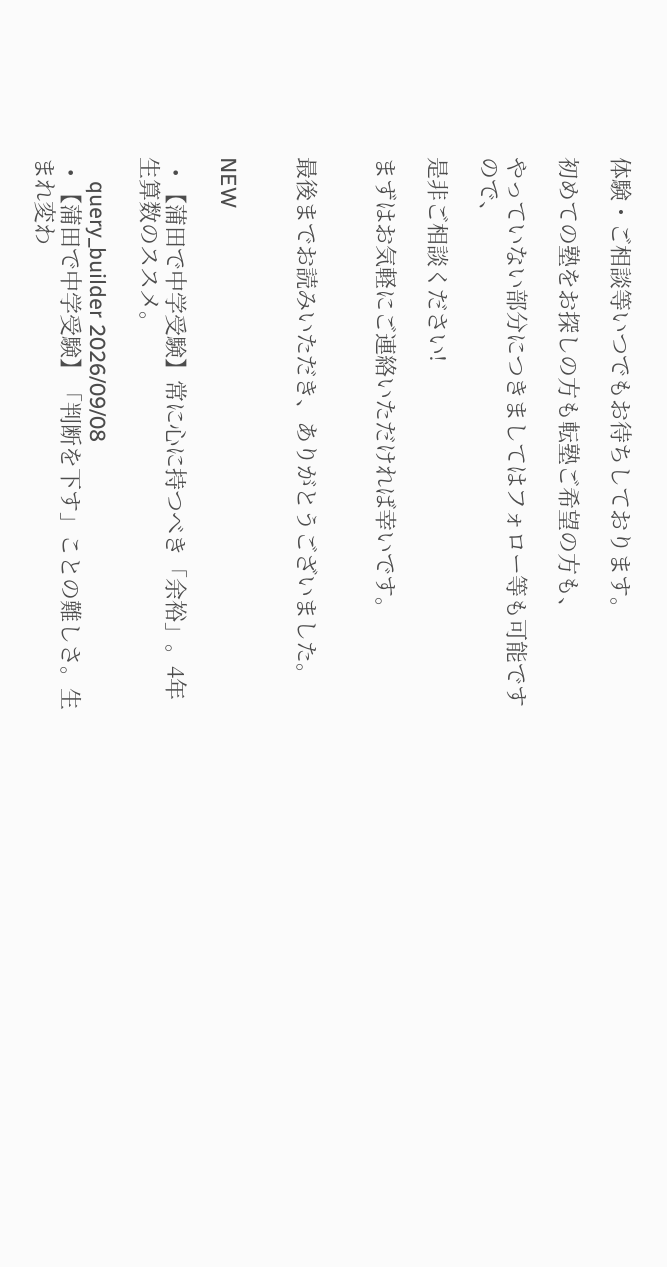体験・ご相談等いつでもお待ちしております。

初めての塾をお探しの方も転塾ご希望の方も、

やっていない部分につきましてはフォロー等も可能ですので、

是非ご相談ください!

まずはお気軽にご連絡いただければ幸いです。


最後までお読みいただき、ありがとうございました。


NEW

  • 【蒲田で中学受験】常に心に持つべき「余裕」。4年生算数のススメ。

    query_builder 2026/09/08
  • 【蒲田で中学受験】「判断を下す」ことの難しさ。生まれ変わ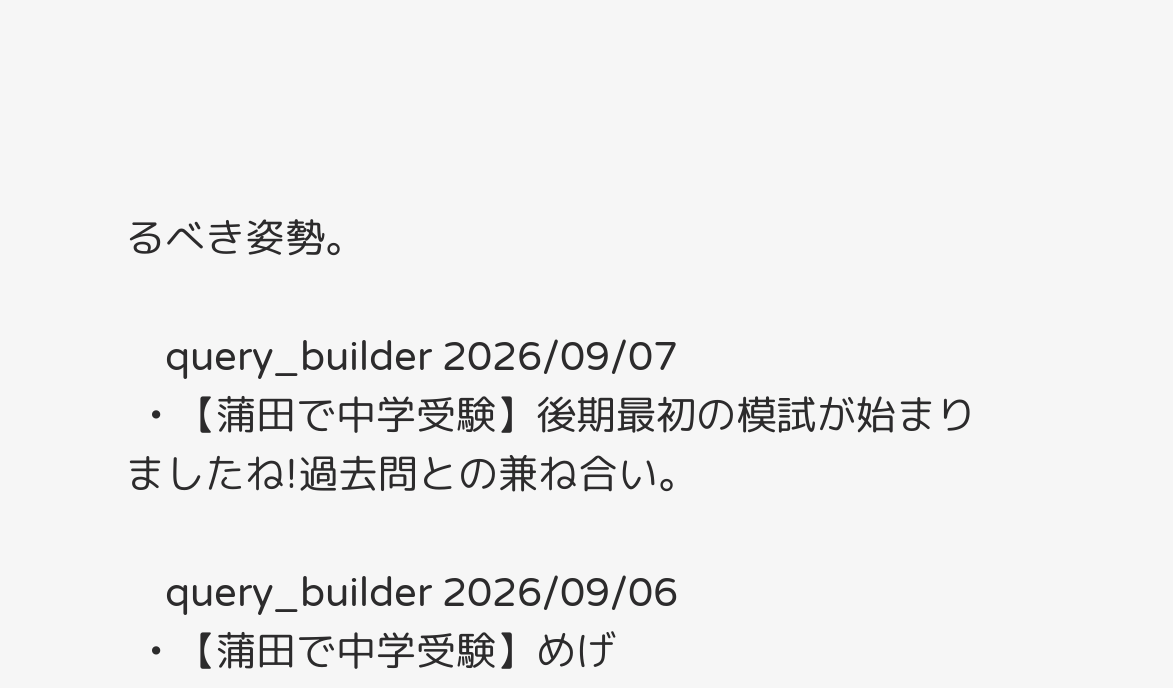るべき姿勢。

    query_builder 2026/09/07
  • 【蒲田で中学受験】後期最初の模試が始まりましたね!過去問との兼ね合い。

    query_builder 2026/09/06
  • 【蒲田で中学受験】めげ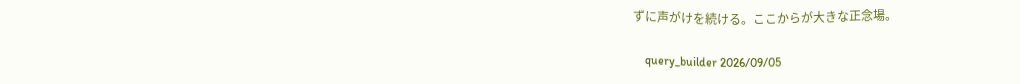ずに声がけを続ける。ここからが大きな正念場。

    query_builder 2026/09/05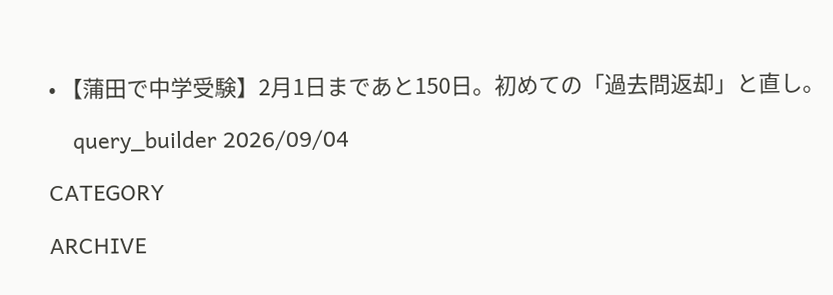• 【蒲田で中学受験】2月1日まであと150日。初めての「過去問返却」と直し。

    query_builder 2026/09/04

CATEGORY

ARCHIVE